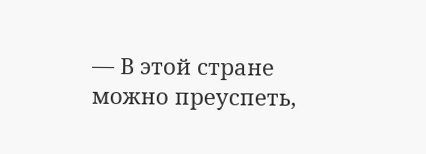— В этой стране можно преуспеть,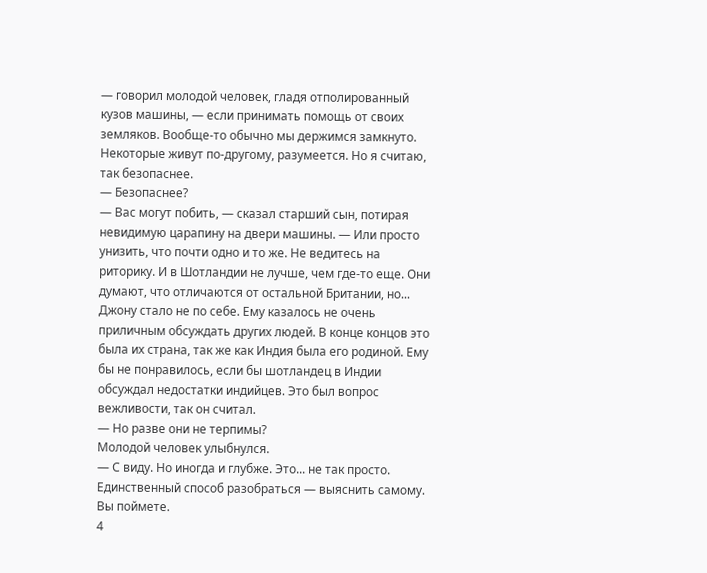— говорил молодой человек, гладя отполированный кузов машины, — если принимать помощь от своих земляков. Вообще-то обычно мы держимся замкнуто. Некоторые живут по-другому, разумеется. Но я считаю, так безопаснее.
— Безопаснее?
— Вас могут побить, — сказал старший сын, потирая невидимую царапину на двери машины. — Или просто унизить, что почти одно и то же. Не ведитесь на риторику. И в Шотландии не лучше, чем где-то еще. Они думают, что отличаются от остальной Британии, но...
Джону стало не по себе. Ему казалось не очень приличным обсуждать других людей. В конце концов это была их страна, так же как Индия была его родиной. Ему бы не понравилось, если бы шотландец в Индии обсуждал недостатки индийцев. Это был вопрос вежливости, так он считал.
— Но разве они не терпимы?
Молодой человек улыбнулся.
— С виду. Но иногда и глубже. Это... не так просто. Единственный способ разобраться — выяснить самому. Вы поймете.
4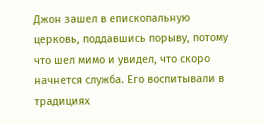Джон зашел в епископальную церковь, поддавшись порыву, потому что шел мимо и увидел, что скоро начнется служба. Его воспитывали в традициях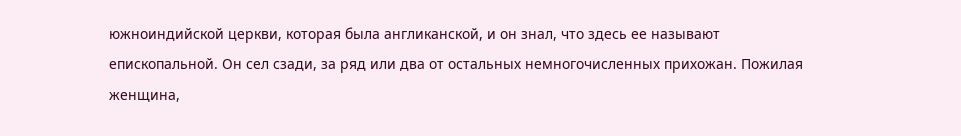южноиндийской церкви, которая была англиканской, и он знал, что здесь ее называют епископальной. Он сел сзади, за ряд или два от остальных немногочисленных прихожан. Пожилая женщина,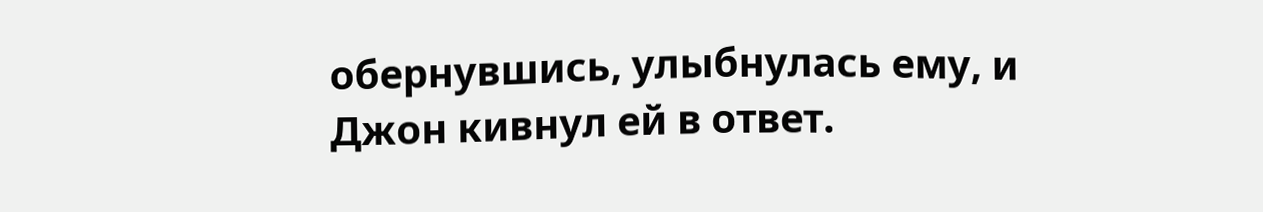обернувшись, улыбнулась ему, и Джон кивнул ей в ответ.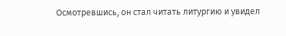Осмотревшись, он стал читать литургию и увидел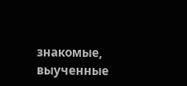знакомые, выученные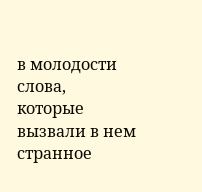в молодости слова, которые вызвали в нем странное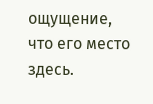ощущение, что его место здесь.